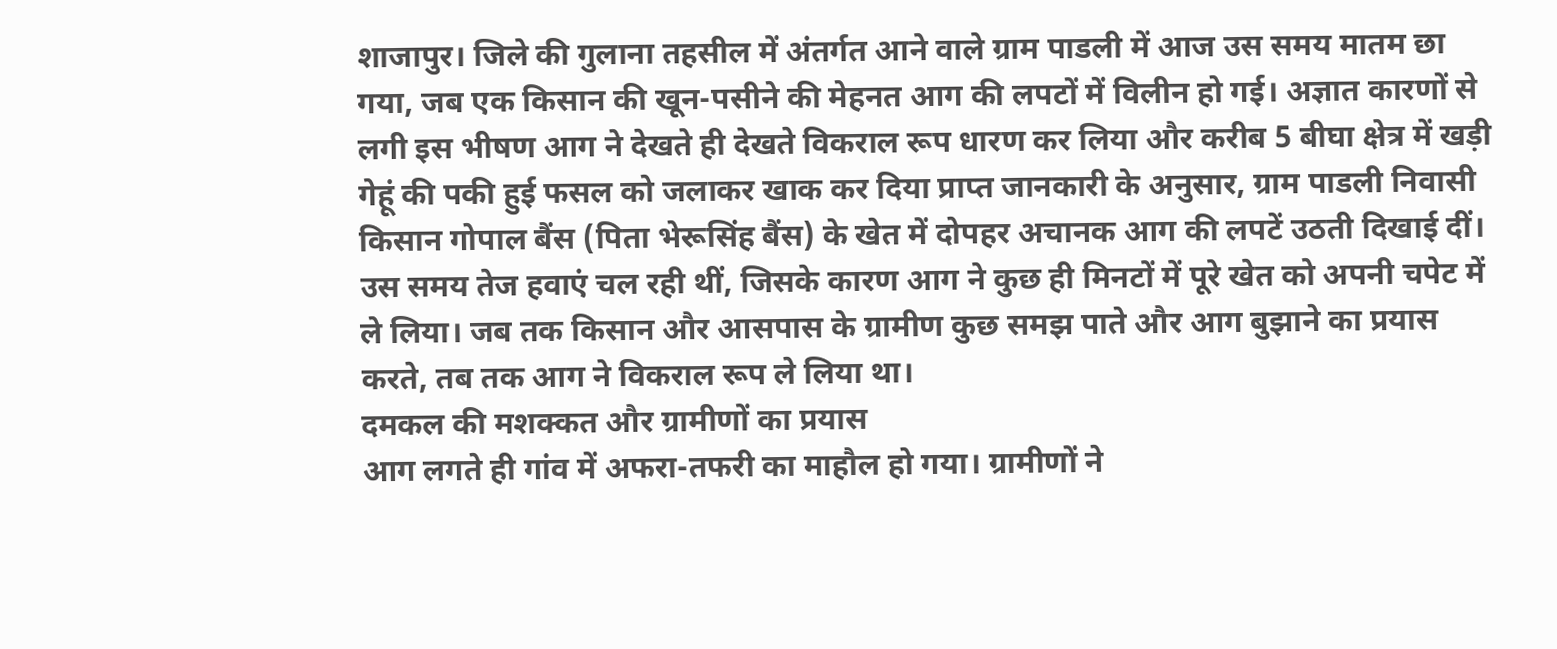शाजापुर। जिले की गुलाना तहसील में अंतर्गत आने वाले ग्राम पाडली में आज उस समय मातम छा गया, जब एक किसान की खून-पसीने की मेहनत आग की लपटों में विलीन हो गई। अज्ञात कारणों से लगी इस भीषण आग ने देखते ही देखते विकराल रूप धारण कर लिया और करीब 5 बीघा क्षेत्र में खड़ी गेहूं की पकी हुई फसल को जलाकर खाक कर दिया प्राप्त जानकारी के अनुसार, ग्राम पाडली निवासी किसान गोपाल बैंस (पिता भेरूसिंह बैंस) के खेत में दोपहर अचानक आग की लपटें उठती दिखाई दीं। उस समय तेज हवाएं चल रही थीं, जिसके कारण आग ने कुछ ही मिनटों में पूरे खेत को अपनी चपेट में ले लिया। जब तक किसान और आसपास के ग्रामीण कुछ समझ पाते और आग बुझाने का प्रयास करते, तब तक आग ने विकराल रूप ले लिया था।
दमकल की मशक्कत और ग्रामीणों का प्रयास
आग लगते ही गांव में अफरा-तफरी का माहौल हो गया। ग्रामीणों ने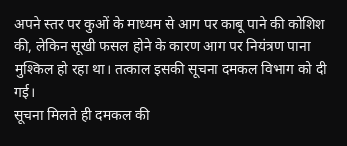अपने स्तर पर कुओं के माध्यम से आग पर काबू पाने की कोशिश की, लेकिन सूखी फसल होने के कारण आग पर नियंत्रण पाना मुश्किल हो रहा था। तत्काल इसकी सूचना दमकल विभाग को दी गई।
सूचना मिलते ही दमकल की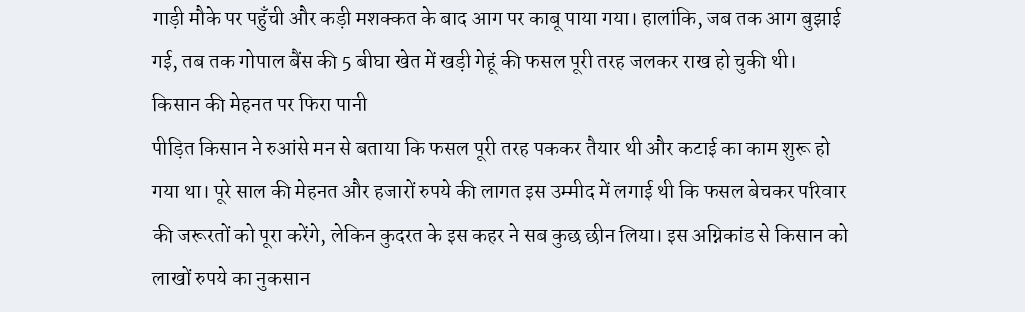गाड़ी मौके पर पहुँची और कड़ी मशक्कत के बाद आग पर काबू पाया गया। हालांकि, जब तक आग बुझाई गई, तब तक गोपाल बैंस की 5 बीघा खेत में खड़ी गेहूं की फसल पूरी तरह जलकर राख हो चुकी थी।
किसान की मेहनत पर फिरा पानी
पीड़ित किसान ने रुआंसे मन से बताया कि फसल पूरी तरह पककर तैयार थी और कटाई का काम शुरू हो गया था। पूरे साल की मेहनत और हजारों रुपये की लागत इस उम्मीद में लगाई थी कि फसल बेचकर परिवार की जरूरतों को पूरा करेंगे, लेकिन कुदरत के इस कहर ने सब कुछ छीन लिया। इस अग्निकांड से किसान को लाखों रुपये का नुकसान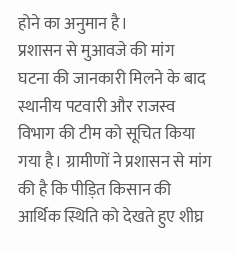होने का अनुमान है।
प्रशासन से मुआवजे की मांग
घटना की जानकारी मिलने के बाद स्थानीय पटवारी और राजस्व विभाग की टीम को सूचित किया गया है। ग्रामीणों ने प्रशासन से मांग की है कि पीड़ित किसान की आर्थिक स्थिति को देखते हुए शीघ्र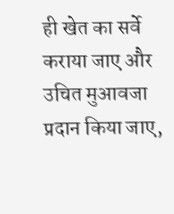ही खेत का सर्वे कराया जाए और उचित मुआवजा प्रदान किया जाए,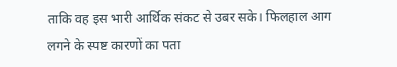ताकि वह इस भारी आर्थिक संकट से उबर सके। फिलहाल आग लगने के स्पष्ट कारणों का पता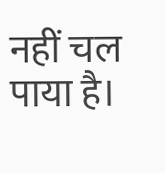नहीं चल पाया है।